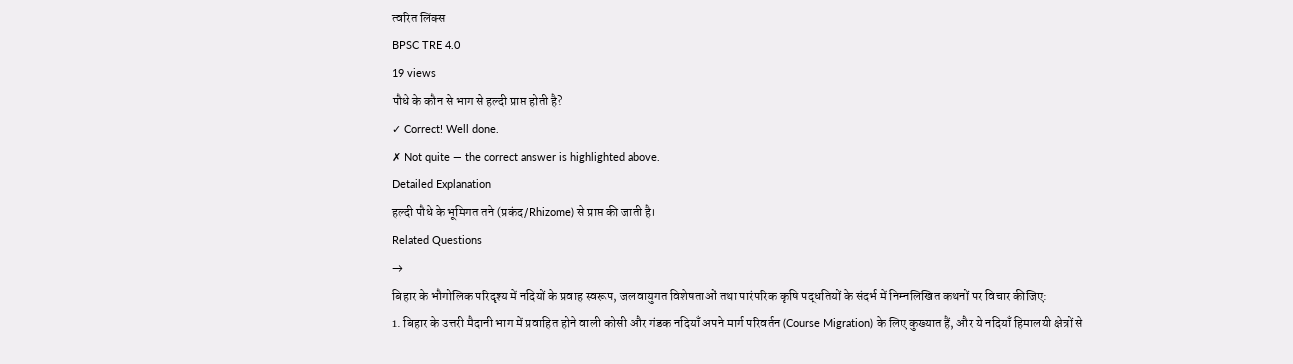त्वरित लिंक्स
BPSC TRE 4.0
19 views
पौधे के कौन से भाग से हल्दी प्राप्त होती है?
✓ Correct! Well done.
✗ Not quite — the correct answer is highlighted above.
Detailed Explanation
हल्दी पौधे के भूमिगत तने (प्रकंद/Rhizome) से प्राप्त की जाती है।
Related Questions
→
बिहार के भौगोलिक परिदृश्य में नदियों के प्रवाह स्वरूप, जलवायुगत विशेषताओं तथा पारंपरिक कृषि पद्धतियों के संदर्भ में निम्नलिखित कथनों पर विचार कीजिए:
1. बिहार के उत्तरी मैदानी भाग में प्रवाहित होने वाली कोसी और गंडक नदियाँ अपने मार्ग परिवर्तन (Course Migration) के लिए कुख्यात हैं, और ये नदियाँ हिमालयी क्षेत्रों से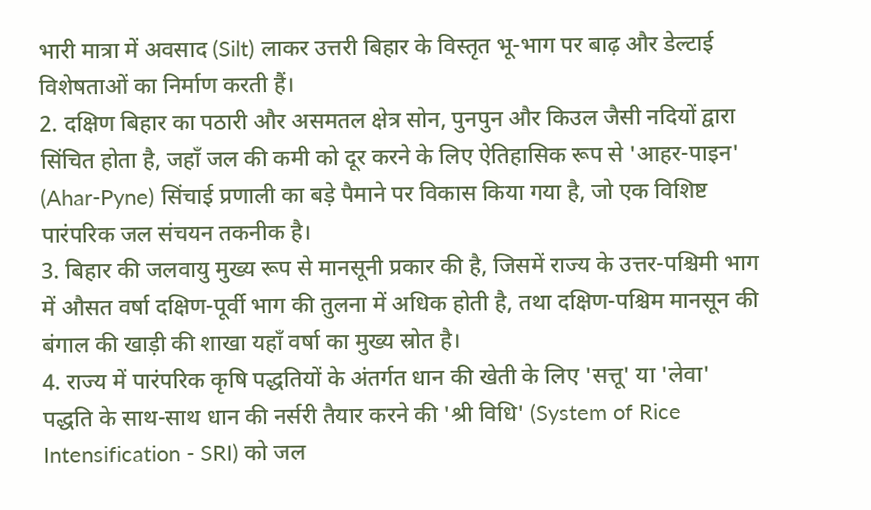भारी मात्रा में अवसाद (Silt) लाकर उत्तरी बिहार के विस्तृत भू-भाग पर बाढ़ और डेल्टाई विशेषताओं का निर्माण करती हैं।
2. दक्षिण बिहार का पठारी और असमतल क्षेत्र सोन, पुनपुन और किउल जैसी नदियों द्वारा सिंचित होता है, जहाँ जल की कमी को दूर करने के लिए ऐतिहासिक रूप से 'आहर-पाइन' (Ahar-Pyne) सिंचाई प्रणाली का बड़े पैमाने पर विकास किया गया है, जो एक विशिष्ट पारंपरिक जल संचयन तकनीक है।
3. बिहार की जलवायु मुख्य रूप से मानसूनी प्रकार की है, जिसमें राज्य के उत्तर-पश्चिमी भाग में औसत वर्षा दक्षिण-पूर्वी भाग की तुलना में अधिक होती है, तथा दक्षिण-पश्चिम मानसून की बंगाल की खाड़ी की शाखा यहाँ वर्षा का मुख्य स्रोत है।
4. राज्य में पारंपरिक कृषि पद्धतियों के अंतर्गत धान की खेती के लिए 'सत्तू' या 'लेवा' पद्धति के साथ-साथ धान की नर्सरी तैयार करने की 'श्री विधि' (System of Rice Intensification - SRI) को जल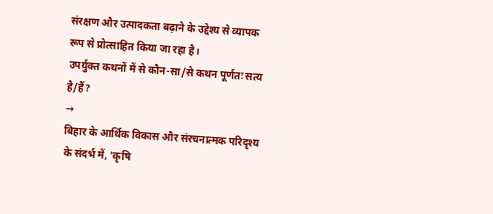संरक्षण और उत्पादकता बढ़ाने के उद्देश्य से व्यापक रूप से प्रोत्साहित किया जा रहा है।
उपर्युक्त कथनों में से कौन-सा/से कथन पूर्णतः सत्य है/हैं?
→
बिहार के आर्थिक विकास और संरचनात्मक परिदृश्य के संदर्भ में, 'कृषि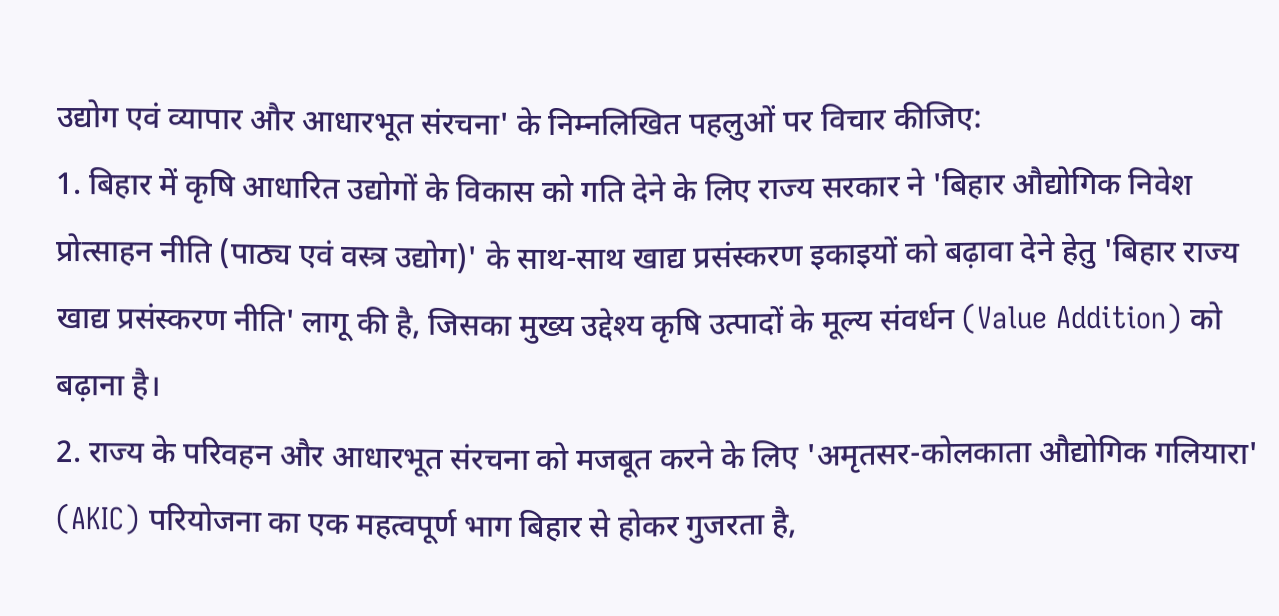उद्योग एवं व्यापार और आधारभूत संरचना' के निम्नलिखित पहलुओं पर विचार कीजिए:
1. बिहार में कृषि आधारित उद्योगों के विकास को गति देने के लिए राज्य सरकार ने 'बिहार औद्योगिक निवेश प्रोत्साहन नीति (पाठ्य एवं वस्त्र उद्योग)' के साथ-साथ खाद्य प्रसंस्करण इकाइयों को बढ़ावा देने हेतु 'बिहार राज्य खाद्य प्रसंस्करण नीति' लागू की है, जिसका मुख्य उद्देश्य कृषि उत्पादों के मूल्य संवर्धन (Value Addition) को बढ़ाना है।
2. राज्य के परिवहन और आधारभूत संरचना को मजबूत करने के लिए 'अमृतसर-कोलकाता औद्योगिक गलियारा' (AKIC) परियोजना का एक महत्वपूर्ण भाग बिहार से होकर गुजरता है,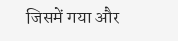जिसमें गया और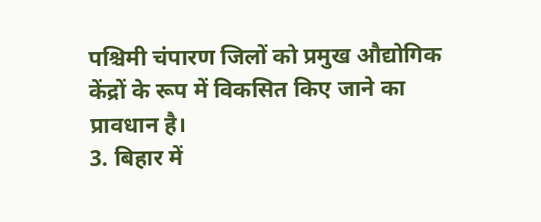पश्चिमी चंपारण जिलों को प्रमुख औद्योगिक केंद्रों के रूप में विकसित किए जाने का प्रावधान है।
3. बिहार में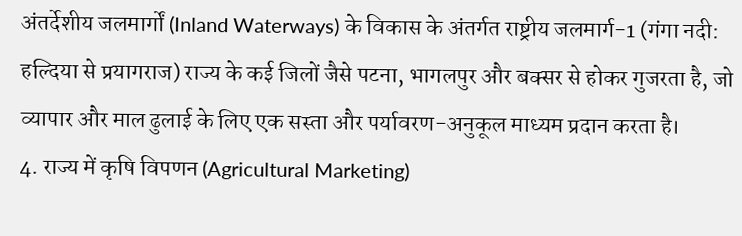अंतर्देशीय जलमार्गों (Inland Waterways) के विकास के अंतर्गत राष्ट्रीय जलमार्ग-1 (गंगा नदी: हल्दिया से प्रयागराज) राज्य के कई जिलों जैसे पटना, भागलपुर और बक्सर से होकर गुजरता है, जो व्यापार और माल ढुलाई के लिए एक सस्ता और पर्यावरण-अनुकूल माध्यम प्रदान करता है।
4. राज्य में कृषि विपणन (Agricultural Marketing)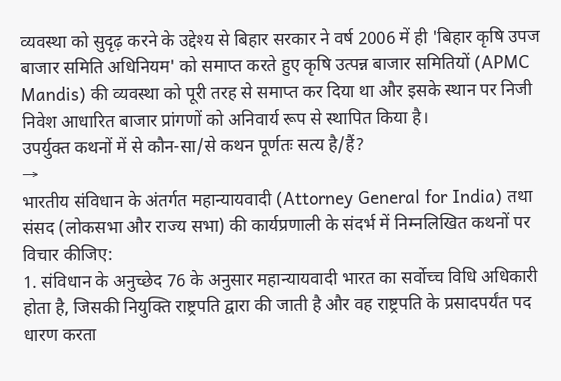व्यवस्था को सुदृढ़ करने के उद्देश्य से बिहार सरकार ने वर्ष 2006 में ही 'बिहार कृषि उपज बाजार समिति अधिनियम' को समाप्त करते हुए कृषि उत्पन्न बाजार समितियों (APMC Mandis) की व्यवस्था को पूरी तरह से समाप्त कर दिया था और इसके स्थान पर निजी निवेश आधारित बाजार प्रांगणों को अनिवार्य रूप से स्थापित किया है।
उपर्युक्त कथनों में से कौन-सा/से कथन पूर्णतः सत्य है/हैं?
→
भारतीय संविधान के अंतर्गत महान्यायवादी (Attorney General for India) तथा संसद (लोकसभा और राज्य सभा) की कार्यप्रणाली के संदर्भ में निम्नलिखित कथनों पर विचार कीजिए:
1. संविधान के अनुच्छेद 76 के अनुसार महान्यायवादी भारत का सर्वोच्च विधि अधिकारी होता है, जिसकी नियुक्ति राष्ट्रपति द्वारा की जाती है और वह राष्ट्रपति के प्रसादपर्यंत पद धारण करता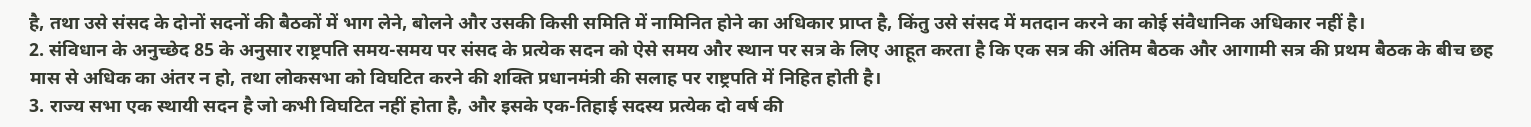है, तथा उसे संसद के दोनों सदनों की बैठकों में भाग लेने, बोलने और उसकी किसी समिति में नामिनित होने का अधिकार प्राप्त है, किंतु उसे संसद में मतदान करने का कोई संवैधानिक अधिकार नहीं है।
2. संविधान के अनुच्छेद 85 के अनुसार राष्ट्रपति समय-समय पर संसद के प्रत्येक सदन को ऐसे समय और स्थान पर सत्र के लिए आहूत करता है कि एक सत्र की अंतिम बैठक और आगामी सत्र की प्रथम बैठक के बीच छह मास से अधिक का अंतर न हो, तथा लोकसभा को विघटित करने की शक्ति प्रधानमंत्री की सलाह पर राष्ट्रपति में निहित होती है।
3. राज्य सभा एक स्थायी सदन है जो कभी विघटित नहीं होता है, और इसके एक-तिहाई सदस्य प्रत्येक दो वर्ष की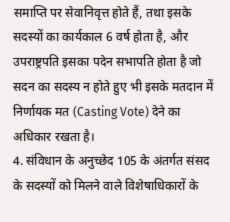समाप्ति पर सेवानिवृत्त होते हैं, तथा इसके सदस्यों का कार्यकाल 6 वर्ष होता है, और उपराष्ट्रपति इसका पदेन सभापति होता है जो सदन का सदस्य न होते हुए भी इसके मतदान में निर्णायक मत (Casting Vote) देने का अधिकार रखता है।
4. संविधान के अनुच्छेद 105 के अंतर्गत संसद के सदस्यों को मिलने वाले विशेषाधिकारों के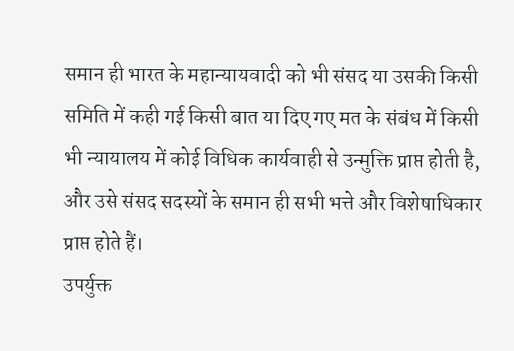समान ही भारत के महान्यायवादी को भी संसद या उसकी किसी समिति में कही गई किसी बात या दिए गए मत के संबंध में किसी भी न्यायालय में कोई विधिक कार्यवाही से उन्मुक्ति प्राप्त होती है, और उसे संसद सदस्यों के समान ही सभी भत्ते और विशेषाधिकार प्राप्त होते हैं।
उपर्युक्त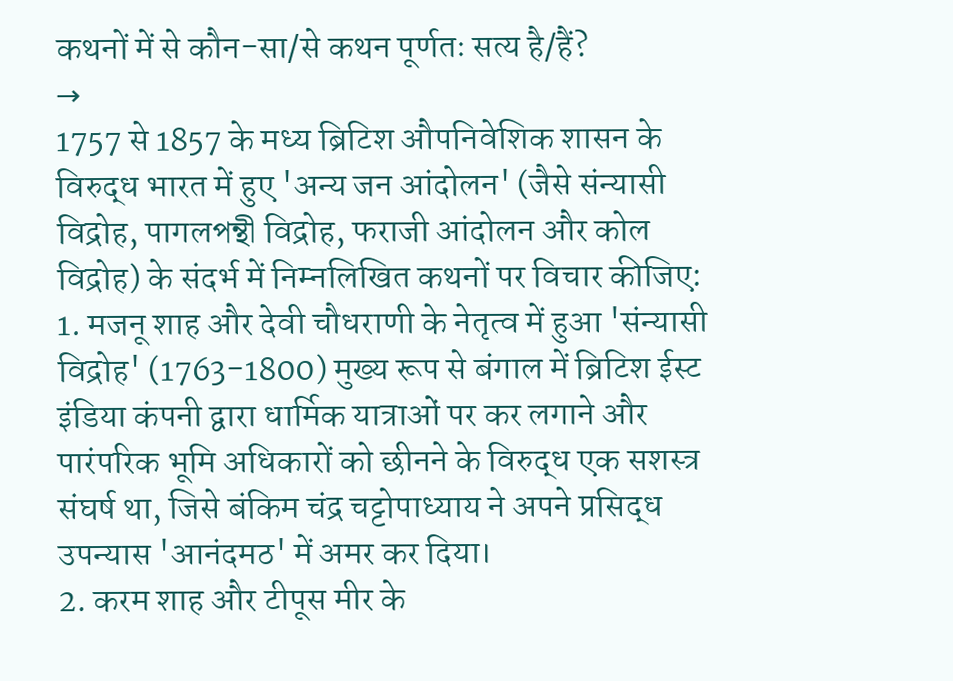कथनों में से कौन-सा/से कथन पूर्णतः सत्य है/हैं?
→
1757 से 1857 के मध्य ब्रिटिश औपनिवेशिक शासन के विरुद्ध भारत में हुए 'अन्य जन आंदोलन' (जैसे संन्यासी विद्रोह, पागलপন্থী विद्रोह, फराजी आंदोलन और कोल विद्रोह) के संदर्भ में निम्नलिखित कथनों पर विचार कीजिए:
1. मजनू शाह और देवी चौधराणी के नेतृत्व में हुआ 'संन्यासी विद्रोह' (1763-1800) मुख्य रूप से बंगाल में ब्रिटिश ईस्ट इंडिया कंपनी द्वारा धार्मिक यात्राओं पर कर लगाने और पारंपरिक भूमि अधिकारों को छीनने के विरुद्ध एक सशस्त्र संघर्ष था, जिसे बंकिम चंद्र चट्टोपाध्याय ने अपने प्रसिद्ध उपन्यास 'आनंदमठ' में अमर कर दिया।
2. करम शाह और टीपूस मीर के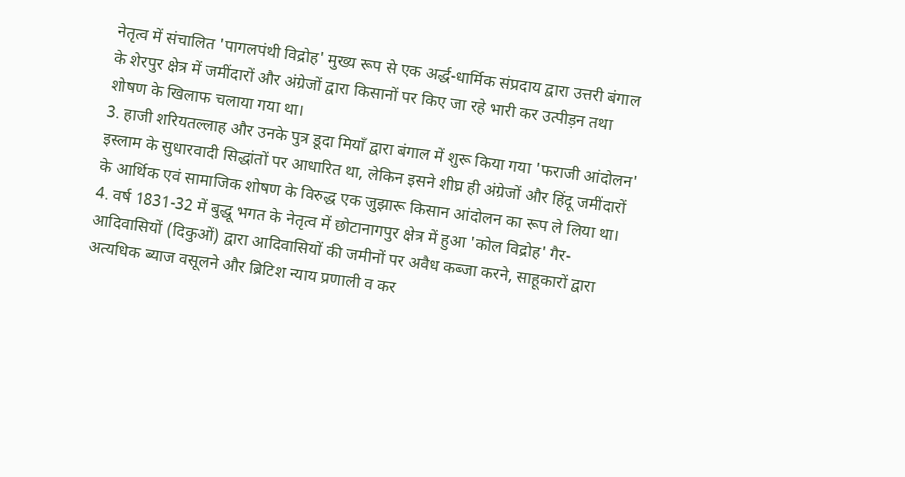नेतृत्व में संचालित 'पागलपंथी विद्रोह' मुख्य रूप से एक अर्द्ध-धार्मिक संप्रदाय द्वारा उत्तरी बंगाल के शेरपुर क्षेत्र में जमींदारों और अंग्रेजों द्वारा किसानों पर किए जा रहे भारी कर उत्पीड़न तथा शोषण के खिलाफ चलाया गया था।
3. हाजी शरियतल्लाह और उनके पुत्र डूदा मियाँ द्वारा बंगाल में शुरू किया गया 'फराजी आंदोलन' इस्लाम के सुधारवादी सिद्धांतों पर आधारित था, लेकिन इसने शीघ्र ही अंग्रेजों और हिंदू जमींदारों के आर्थिक एवं सामाजिक शोषण के विरुद्ध एक जुझारू किसान आंदोलन का रूप ले लिया था।
4. वर्ष 1831-32 में बुद्धू भगत के नेतृत्व में छोटानागपुर क्षेत्र में हुआ 'कोल विद्रोह' गैर-आदिवासियों (दिकुओं) द्वारा आदिवासियों की जमीनों पर अवैध कब्जा करने, साहूकारों द्वारा अत्यधिक ब्याज वसूलने और ब्रिटिश न्याय प्रणाली व कर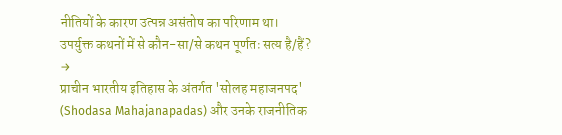नीतियों के कारण उत्पन्न असंतोष का परिणाम था।
उपर्युक्त कथनों में से कौन-सा/से कथन पूर्णतः सत्य है/हैं?
→
प्राचीन भारतीय इतिहास के अंतर्गत 'सोलह महाजनपद' (Shodasa Mahajanapadas) और उनके राजनीतिक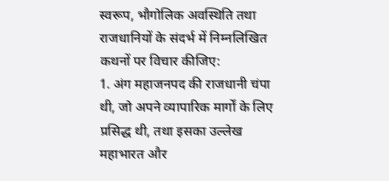स्वरूप, भौगोलिक अवस्थिति तथा राजधानियों के संदर्भ में निम्नलिखित कथनों पर विचार कीजिए:
1. अंग महाजनपद की राजधानी चंपा थी, जो अपने व्यापारिक मार्गों के लिए प्रसिद्ध थी, तथा इसका उल्लेख महाभारत और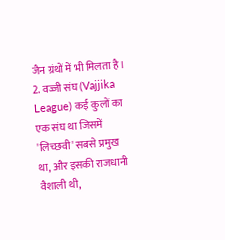जैन ग्रंथों में भी मिलता है।
2. वज्जी संघ (Vajjika League) कई कुलों का एक संघ था जिसमें 'लिच्छवी' सबसे प्रमुख था, और इसकी राजधानी वैशाली थी,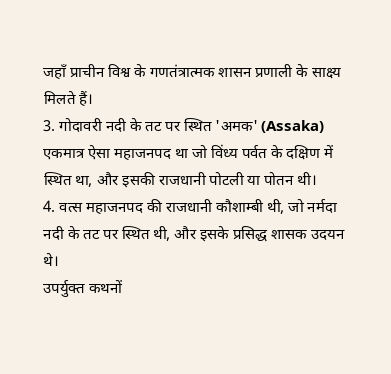जहाँ प्राचीन विश्व के गणतंत्रात्मक शासन प्रणाली के साक्ष्य मिलते हैं।
3. गोदावरी नदी के तट पर स्थित 'अमक' (Assaka) एकमात्र ऐसा महाजनपद था जो विंध्य पर्वत के दक्षिण में स्थित था, और इसकी राजधानी पोटली या पोतन थी।
4. वत्स महाजनपद की राजधानी कौशाम्बी थी, जो नर्मदा नदी के तट पर स्थित थी, और इसके प्रसिद्ध शासक उदयन थे।
उपर्युक्त कथनों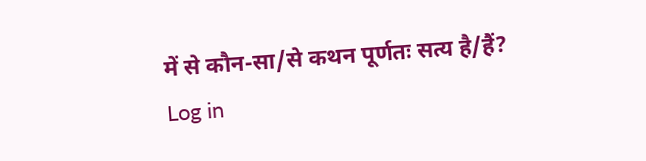में से कौन-सा/से कथन पूर्णतः सत्य है/हैं?
Log in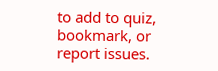to add to quiz, bookmark, or report issues.